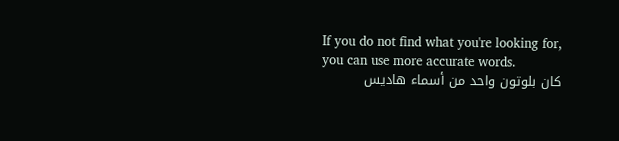If you do not find what you're looking for, you can use more accurate words.
كان بلوتون واحد من أسماء هاديس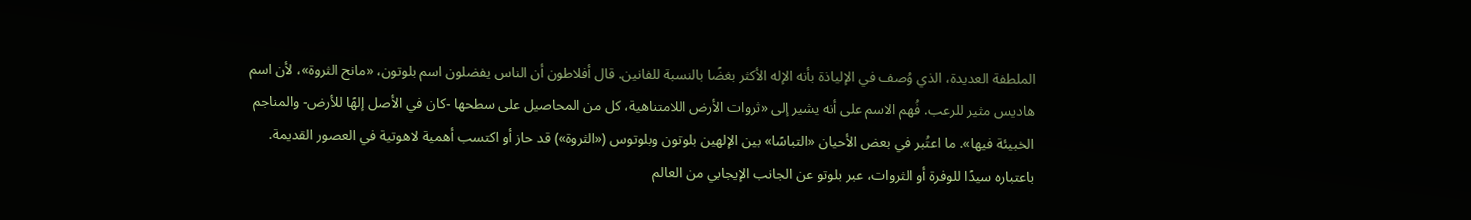الملطفة العديدة، الذي وُصف في الإلياذة بأنه الإله الأكثر بغضًا بالنسبة للفانين. قال أفلاطون أن الناس يفضلون اسم بلوتون، «مانح الثروة»، لأن اسم هاديس مثير للرعب. فُهم الاسم على أنه يشير إلى «ثروات الأرض اللامتناهية، كل من المحاصيل على سطحها -كان في الأصل إلهًا للأرض- والمناجم الخبيئة فيها». ما اعتُبر في بعض الأحيان «التباسًا» بين الإلهين بلوتون وبلوتوس («الثروة») قد حاز أو اكتسب أهمية لاهوتية في العصور القديمة. باعتباره سيدًا للوفرة أو الثروات، عبر بلوتو عن الجانب الإيجابي من العالم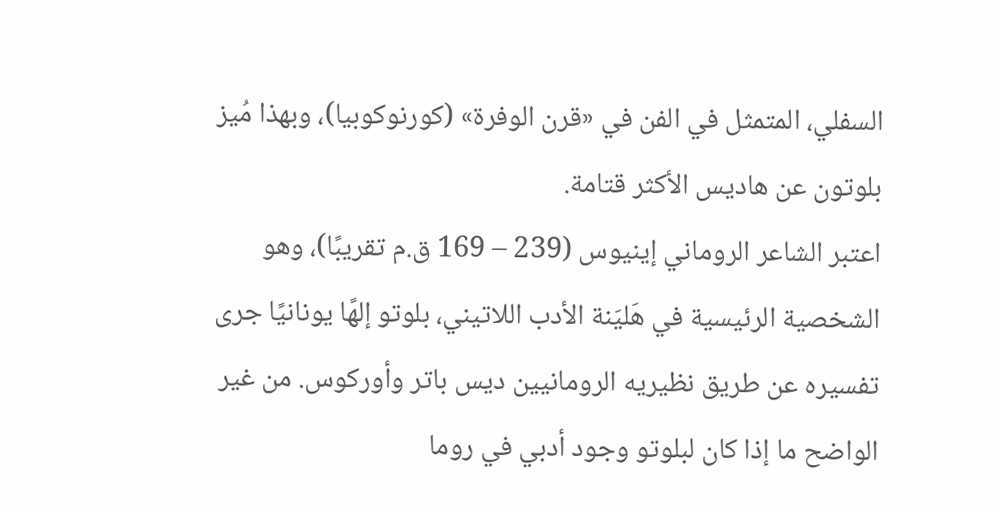السفلي، المتمثل في الفن في «قرن الوفرة» (كورنوكوبيا)، وبهذا مُيز بلوتون عن هاديس الأكثر قتامة.
اعتبر الشاعر الروماني إينيوس (239 – 169 ق.م تقريبًا)، وهو الشخصية الرئيسية في هَليَنة الأدب اللاتيني، بلوتو إلهًا يونانيًا جرى تفسيره عن طريق نظيريه الرومانيين ديس باتر وأوركوس. من غير الواضح ما إذا كان لبلوتو وجود أدبي في روما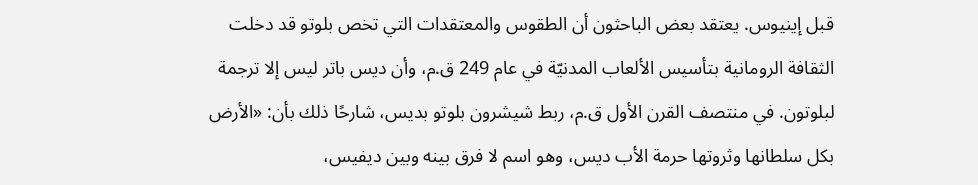قبل إينيوس. يعتقد بعض الباحثون أن الطقوس والمعتقدات التي تخص بلوتو قد دخلت الثقافة الرومانية بتأسيس الألعاب المدنيّة في عام 249 ق.م، وأن ديس باتر ليس إلا ترجمة لبلوتون. في منتصف القرن الأول ق.م، ربط شيشرون بلوتو بديس، شارحًا ذلك بأن: «الأرض بكل سلطانها وثروتها حرمة الأب ديس، وهو اسم لا فرق بينه وبين ديفيس،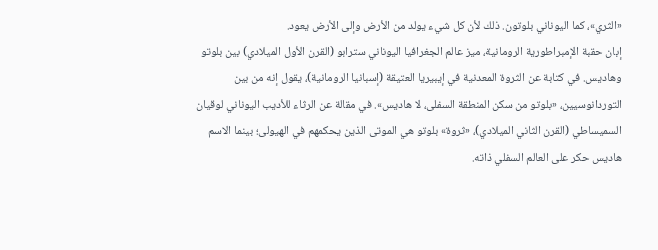«الثري»، كما اليوناني بلوتون. ذلك لأن كل شيء يولد من الأرض وإلى الأرض يعود.
إبان حقبة الإمبراطورية الرومانية، ميز عالم الجغرافيا اليوناني سترابو (القرن الأول الميلادي) بين بلوتو وهاديس. في كتابة عن الثروة المعدنية في إيبيريا العتيقة (إسبانيا الرومانية)، يقول إنه من بين التوردانوسيين، «بلوتو من سكن المنطقة السفلى، لا هاديس». في مقالة عن الرثاء للأديب اليوناني لوقيان السميساطي (القرن الثاني الميلادي)، «ثروة» بلوتو هي الموتى الذين يحكمهم في الهيولى؛ بينما الاسم هاديس حكر على العالم السفلي ذاته.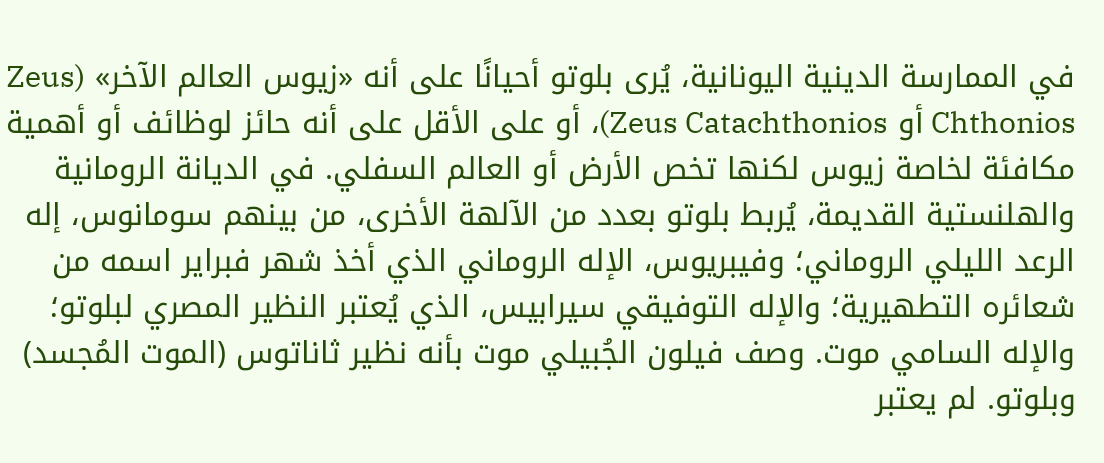في الممارسة الدينية اليونانية، يُرى بلوتو أحيانًا على أنه «زيوس العالم الآخر» (Zeus Chthonios أو Zeus Catachthonios)، أو على الأقل على أنه حائز لوظائف أو أهمية مكافئة لخاصة زيوس لكنها تخص الأرض أو العالم السفلي. في الديانة الرومانية والهلنستية القديمة، يُربط بلوتو بعدد من الآلهة الأخرى، من بينهم سومانوس، إله الرعد الليلي الروماني؛ وفيبريوس، الإله الروماني الذي أخذ شهر فبراير اسمه من شعائره التطهيرية؛ والإله التوفيقي سيرابيس، الذي يُعتبر النظير المصري لبلوتو؛ والإله السامي موت. وصف فيلون الجُبيلي موت بأنه نظير ثاناتوس (الموت المُجسد) وبلوتو. لم يعتبر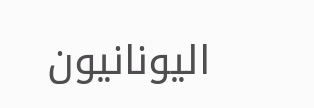اليونانيون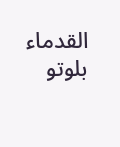القدماء بلوتو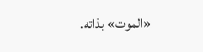«الموت» بذاته.